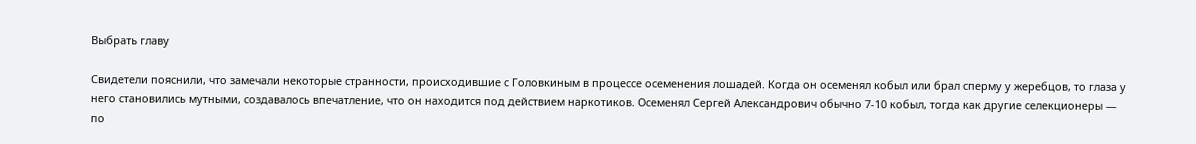Выбрать главу

Свидетели пояснили, что замечали некоторые странности, происходившие с Головкиным в процессе осеменения лошадей. Когда он осеменял кобыл или брал сперму у жеребцов, то глаза у него становились мутными, создавалось впечатление, что он находится под действием наркотиков. Осеменял Сергей Александрович обычно 7-10 кобыл, тогда как другие селекционеры — по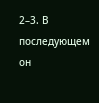2–3. В последующем он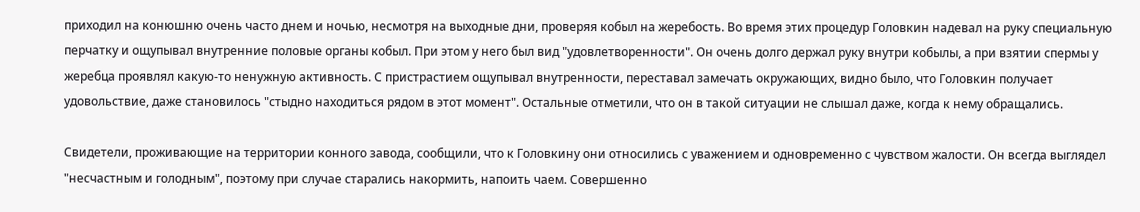приходил на конюшню очень часто днем и ночью, несмотря на выходные дни, проверяя кобыл на жеребость. Во время этих процедур Головкин надевал на руку специальную перчатку и ощупывал внутренние половые органы кобыл. При этом у него был вид "удовлетворенности". Он очень долго держал руку внутри кобылы, а при взятии спермы у жеребца проявлял какую-то ненужную активность. С пристрастием ощупывал внутренности, переставал замечать окружающих, видно было, что Головкин получает удовольствие, даже становилось "стыдно находиться рядом в этот момент". Остальные отметили, что он в такой ситуации не слышал даже, когда к нему обращались.

Свидетели, проживающие на территории конного завода, сообщили, что к Головкину они относились с уважением и одновременно с чувством жалости. Он всегда выглядел "несчастным и голодным", поэтому при случае старались накормить, напоить чаем. Совершенно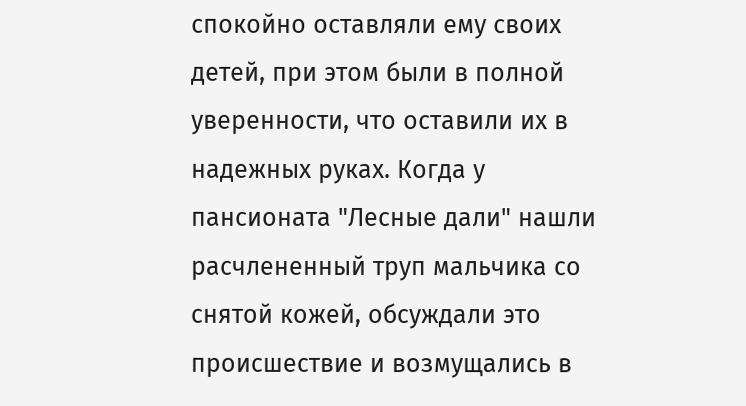спокойно оставляли ему своих детей, при этом были в полной уверенности, что оставили их в надежных руках. Когда у пансионата "Лесные дали" нашли расчлененный труп мальчика со снятой кожей, обсуждали это происшествие и возмущались в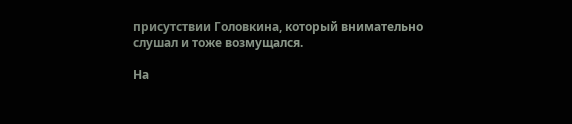присутствии Головкина, который внимательно слушал и тоже возмущался.

На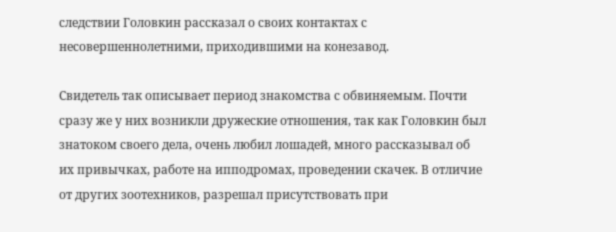следствии Головкин рассказал о своих контактах с несовершеннолетними, приходившими на конезавод.

Свидетель так описывает период знакомства с обвиняемым. Почти сразу же у них возникли дружеские отношения, так как Головкин был знатоком своего дела, очень любил лошадей, много рассказывал об их привычках, работе на ипподромах, проведении скачек. В отличие от других зоотехников, разрешал присутствовать при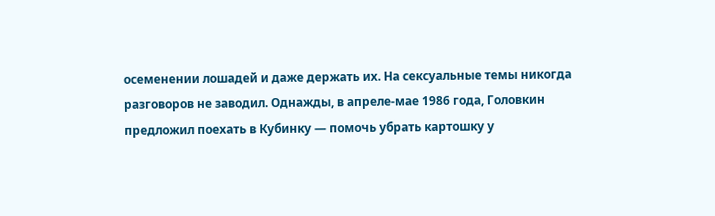осеменении лошадей и даже держать их. На сексуальные темы никогда разговоров не заводил. Однажды, в апреле-мае 1986 года, Головкин предложил поехать в Кубинку — помочь убрать картошку у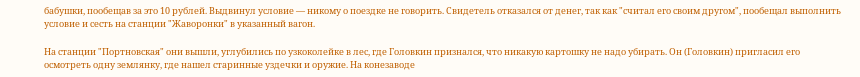бабушки, пообещав за это 10 рублей. Выдвинул условие — никому о поездке не говорить. Свидетель отказался от денег, так как "считал его своим другом", пообещал выполнить условие и сесть на станции "Жаворонки" в указанный вагон.

На станции "Портновская" они вышли, углубились по узкоколейке в лес, где Головкин признался, что никакую картошку не надо убирать. Он (Головкин) пригласил его осмотреть одну землянку, где нашел старинные уздечки и оружие. На конезаводе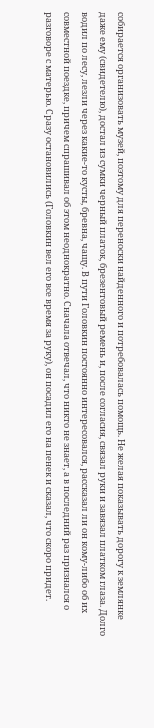собирается организовать музей, поэтому для переноски найденного и потребовалась помощь. Не желая показывать дорогу к землянке даже ему (свидетелю), достал из сумки черный платок, брезентовый ремень и, после согласия, связал руки и завязал платком глаза. Долго водил по лесу, лезли через какие-то кусты, бревна, чащу. В пути Головкин постоянно интересовался, рассказал ли он кому-либо об их совместной поездке, причем спрашивал об этом неоднократно. Сначала отвечал, что никто не знает, а в последний раз признался о разговоре с матерью. Сразу остановились (Головкин вел его все время за руку), он посадил его на пенек и сказал, что скоро придет.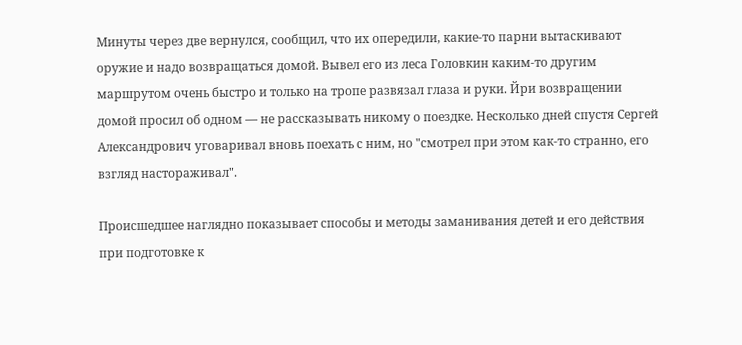Минуты через две вернулся, сообщил, что их опередили, какие-то парни вытаскивают оружие и надо возвращаться домой. Вывел его из леса Головкин каким-то другим маршрутом очень быстро и только на тропе развязал глаза и руки. Йри возвращении домой просил об одном — не рассказывать никому о поездке. Несколько дней спустя Сергей Александрович уговаривал вновь поехать с ним, но "смотрел при этом как-то странно, его взгляд настораживал".

Происшедшее наглядно показывает способы и методы заманивания детей и его действия при подготовке к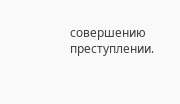совершению преступлении.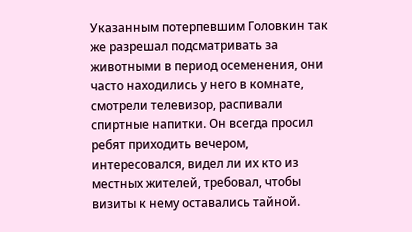Указанным потерпевшим Головкин так же разрешал подсматривать за животными в период осеменения, они часто находились у него в комнате, смотрели телевизор, распивали спиртные напитки. Он всегда просил ребят приходить вечером, интересовался, видел ли их кто из местных жителей, требовал, чтобы визиты к нему оставались тайной.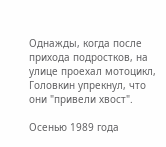Однажды, когда после прихода подростков, на улице проехал мотоцикл, Головкин упрекнул, что они "привели хвост".

Осенью 1989 года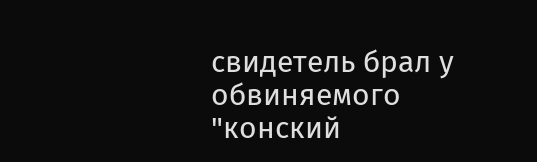свидетель брал у обвиняемого "конский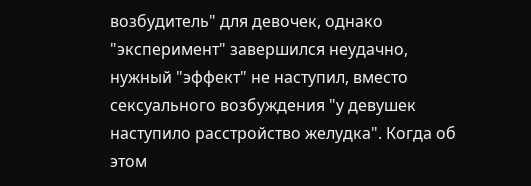возбудитель" для девочек, однако "эксперимент" завершился неудачно, нужный "эффект" не наступил, вместо сексуального возбуждения "у девушек наступило расстройство желудка". Когда об этом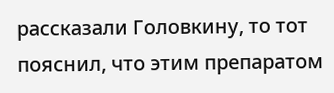рассказали Головкину, то тот пояснил, что этим препаратом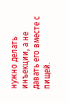нужно делать инъекции, а не давать его вместе с пищей.